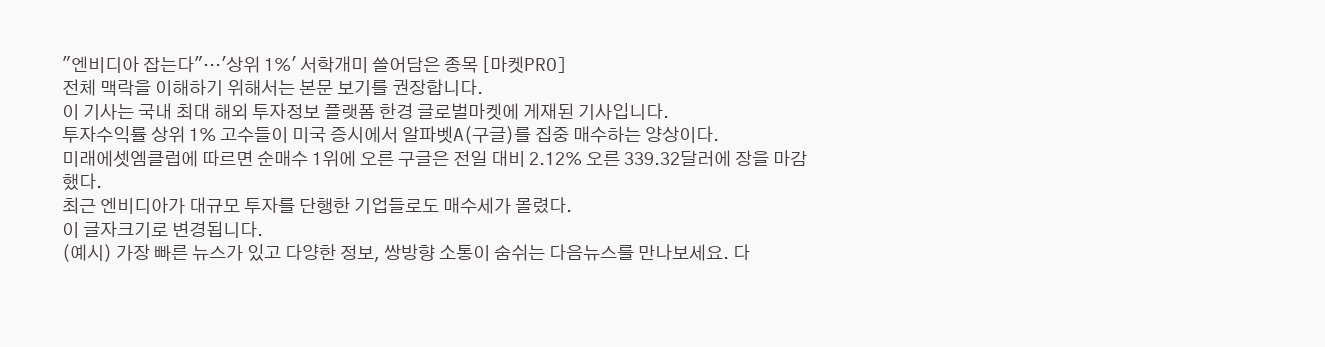"엔비디아 잡는다"…'상위 1%' 서학개미 쓸어담은 종목 [마켓PRO]
전체 맥락을 이해하기 위해서는 본문 보기를 권장합니다.
이 기사는 국내 최대 해외 투자정보 플랫폼 한경 글로벌마켓에 게재된 기사입니다.
투자수익률 상위 1% 고수들이 미국 증시에서 알파벳A(구글)를 집중 매수하는 양상이다.
미래에셋엠클럽에 따르면 순매수 1위에 오른 구글은 전일 대비 2.12% 오른 339.32달러에 장을 마감했다.
최근 엔비디아가 대규모 투자를 단행한 기업들로도 매수세가 몰렸다.
이 글자크기로 변경됩니다.
(예시) 가장 빠른 뉴스가 있고 다양한 정보, 쌍방향 소통이 숨쉬는 다음뉴스를 만나보세요. 다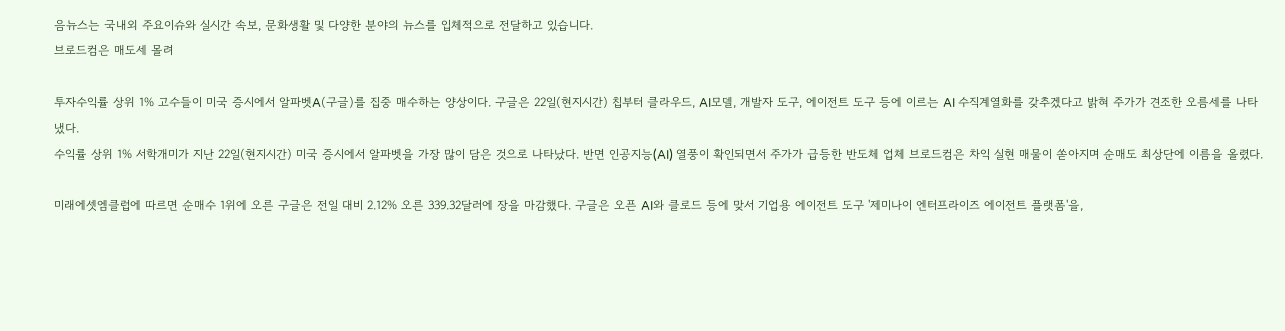음뉴스는 국내외 주요이슈와 실시간 속보, 문화생활 및 다양한 분야의 뉴스를 입체적으로 전달하고 있습니다.
브로드컴은 매도세 몰려

투자수익률 상위 1% 고수들이 미국 증시에서 알파벳A(구글)를 집중 매수하는 양상이다. 구글은 22일(현지시간) 칩부터 클라우드, AI모델, 개발자 도구, 에이전트 도구 등에 이르는 AI 수직계열화를 갖추겠다고 밝혀 주가가 견조한 오름세를 나타냈다.
수익률 상위 1% 서학개미가 지난 22일(현지시간) 미국 증시에서 알파벳을 가장 많이 담은 것으로 나타났다. 반면 인공지능(AI) 열풍이 확인되면서 주가가 급등한 반도체 업체 브로드컴은 차익 실현 매물이 쏟아지며 순매도 최상단에 이름을 올렸다.

미래에셋엠클럽에 따르면 순매수 1위에 오른 구글은 전일 대비 2.12% 오른 339.32달러에 장을 마감했다. 구글은 오픈 AI와 클로드 등에 맞서 기업용 에이전트 도구 '제미나이 엔터프라이즈 에이전트 플랫폼'을,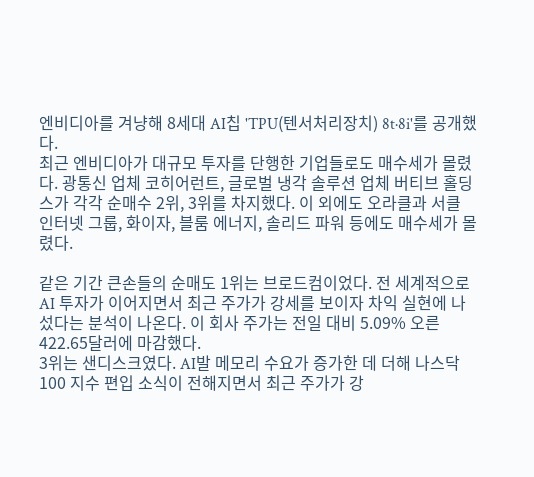엔비디아를 겨냥해 8세대 AI칩 'TPU(텐서처리장치) 8t·8i'를 공개했다.
최근 엔비디아가 대규모 투자를 단행한 기업들로도 매수세가 몰렸다. 광통신 업체 코히어런트, 글로벌 냉각 솔루션 업체 버티브 홀딩스가 각각 순매수 2위, 3위를 차지했다. 이 외에도 오라클과 서클 인터넷 그룹, 화이자, 블룸 에너지, 솔리드 파워 등에도 매수세가 몰렸다.

같은 기간 큰손들의 순매도 1위는 브로드컴이었다. 전 세계적으로 AI 투자가 이어지면서 최근 주가가 강세를 보이자 차익 실현에 나섰다는 분석이 나온다. 이 회사 주가는 전일 대비 5.09% 오른 422.65달러에 마감했다.
3위는 샌디스크였다. AI발 메모리 수요가 증가한 데 더해 나스닥100 지수 편입 소식이 전해지면서 최근 주가가 강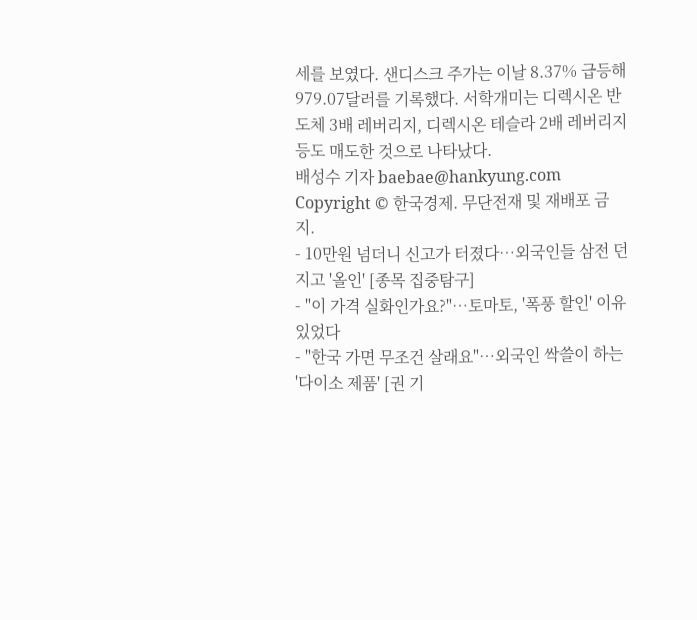세를 보였다. 샌디스크 주가는 이날 8.37% 급등해 979.07달러를 기록했다. 서학개미는 디렉시온 반도체 3배 레버리지, 디렉시온 테슬라 2배 레버리지 등도 매도한 것으로 나타났다.
배성수 기자 baebae@hankyung.com
Copyright © 한국경제. 무단전재 및 재배포 금지.
- 10만원 넘더니 신고가 터졌다…외국인들 삼전 던지고 '올인' [종목 집중탐구]
- "이 가격 실화인가요?"…토마토, '폭풍 할인' 이유 있었다
- "한국 가면 무조건 살래요"…외국인 싹쓸이 하는 '다이소 제품' [권 기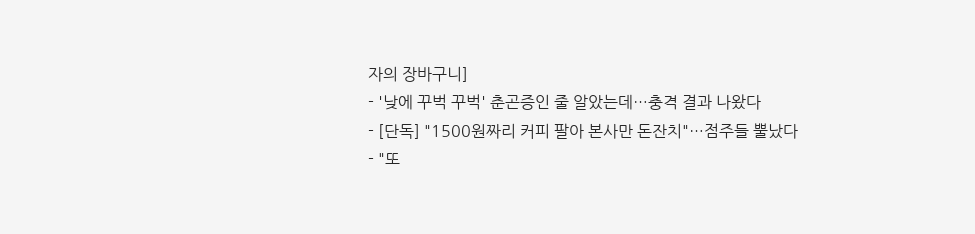자의 장바구니]
- '낮에 꾸벅 꾸벅' 춘곤증인 줄 알았는데…충격 결과 나왔다
- [단독] "1500원짜리 커피 팔아 본사만 돈잔치"…점주들 뿔났다
- "또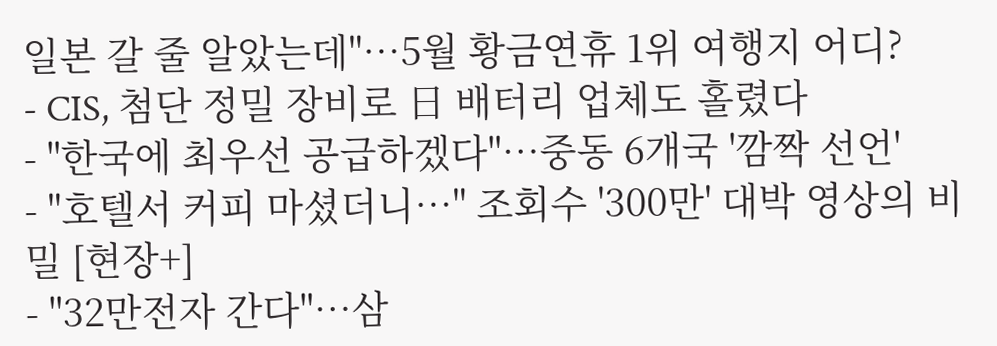일본 갈 줄 알았는데"…5월 황금연휴 1위 여행지 어디?
- CIS, 첨단 정밀 장비로 日 배터리 업체도 홀렸다
- "한국에 최우선 공급하겠다"…중동 6개국 '깜짝 선언'
- "호텔서 커피 마셨더니…" 조회수 '300만' 대박 영상의 비밀 [현장+]
- "32만전자 간다"…삼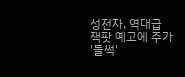성전자, 역대급 잭팟 예고에 주가 '들썩'